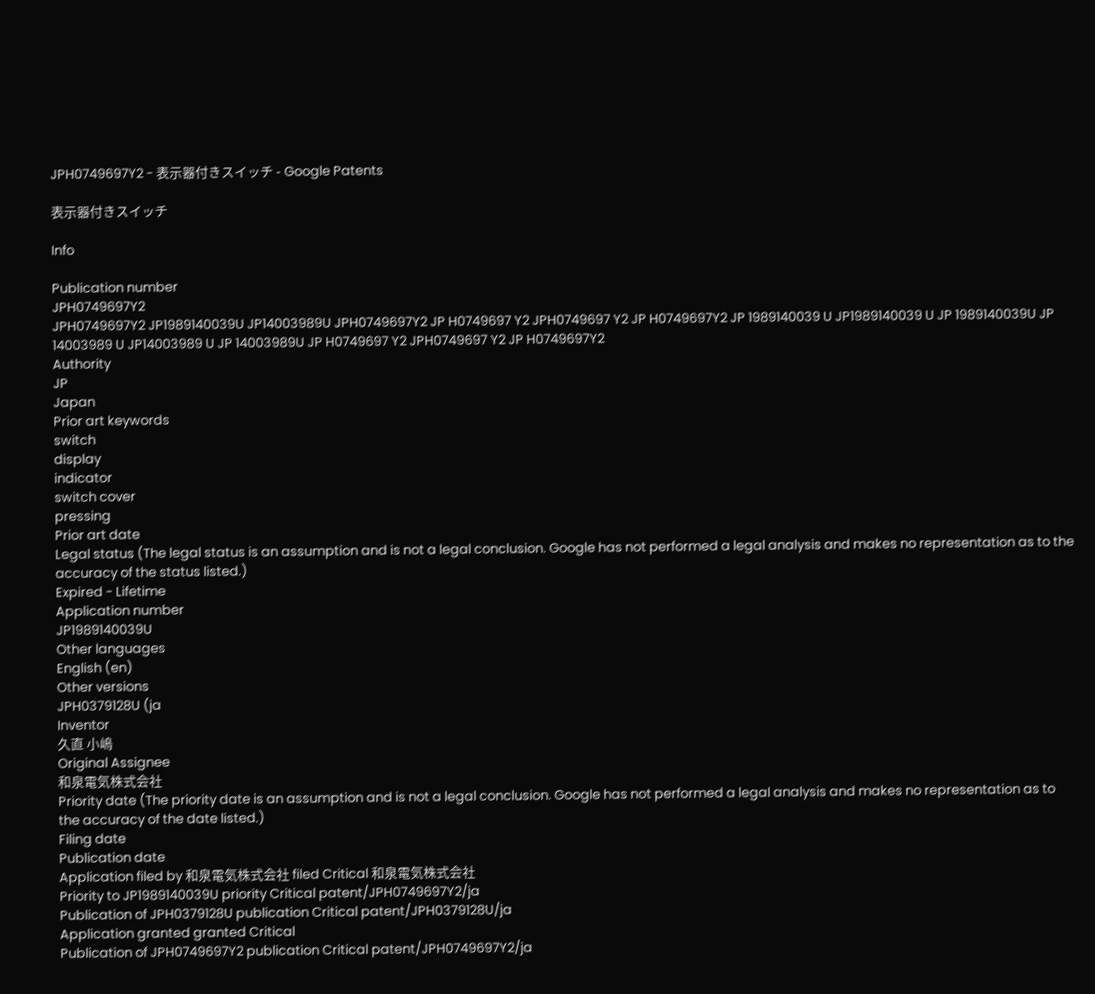JPH0749697Y2 - 表示器付きスイッチ - Google Patents

表示器付きスイッチ

Info

Publication number
JPH0749697Y2
JPH0749697Y2 JP1989140039U JP14003989U JPH0749697Y2 JP H0749697 Y2 JPH0749697 Y2 JP H0749697Y2 JP 1989140039 U JP1989140039 U JP 1989140039U JP 14003989 U JP14003989 U JP 14003989U JP H0749697 Y2 JPH0749697 Y2 JP H0749697Y2
Authority
JP
Japan
Prior art keywords
switch
display
indicator
switch cover
pressing
Prior art date
Legal status (The legal status is an assumption and is not a legal conclusion. Google has not performed a legal analysis and makes no representation as to the accuracy of the status listed.)
Expired - Lifetime
Application number
JP1989140039U
Other languages
English (en)
Other versions
JPH0379128U (ja
Inventor
久直 小嶋
Original Assignee
和泉電気株式会社
Priority date (The priority date is an assumption and is not a legal conclusion. Google has not performed a legal analysis and makes no representation as to the accuracy of the date listed.)
Filing date
Publication date
Application filed by 和泉電気株式会社 filed Critical 和泉電気株式会社
Priority to JP1989140039U priority Critical patent/JPH0749697Y2/ja
Publication of JPH0379128U publication Critical patent/JPH0379128U/ja
Application granted granted Critical
Publication of JPH0749697Y2 publication Critical patent/JPH0749697Y2/ja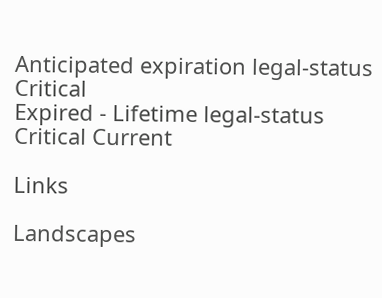Anticipated expiration legal-status Critical
Expired - Lifetime legal-status Critical Current

Links

Landscapes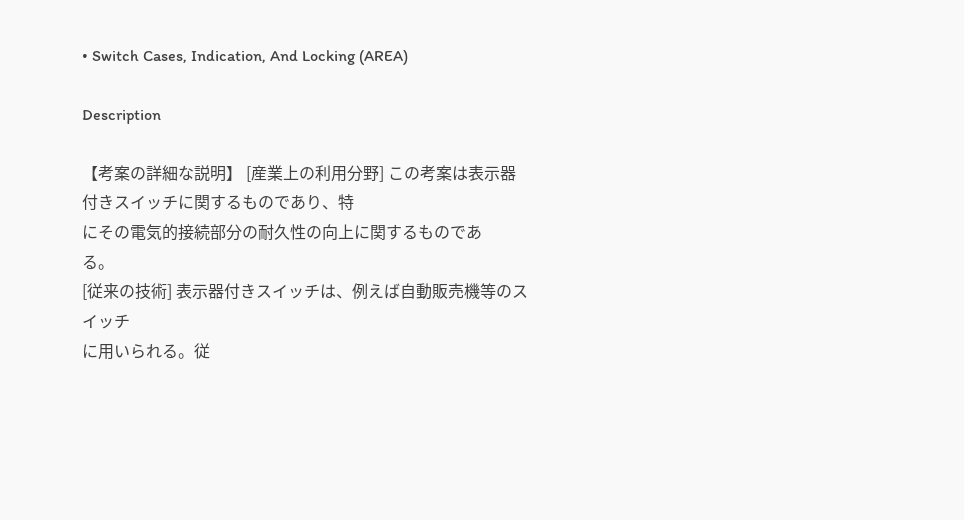• Switch Cases, Indication, And Locking (AREA)

Description

【考案の詳細な説明】 [産業上の利用分野] この考案は表示器付きスイッチに関するものであり、特
にその電気的接続部分の耐久性の向上に関するものであ
る。
[従来の技術] 表示器付きスイッチは、例えば自動販売機等のスイッチ
に用いられる。従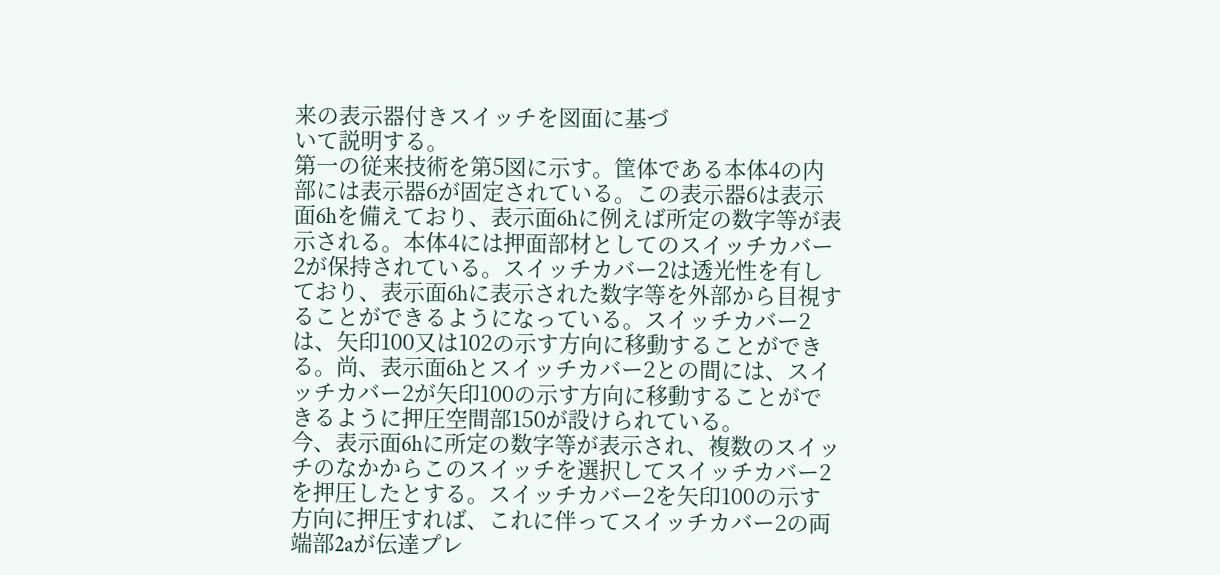来の表示器付きスイッチを図面に基づ
いて説明する。
第一の従来技術を第5図に示す。筐体である本体4の内
部には表示器6が固定されている。この表示器6は表示
面6hを備えており、表示面6hに例えば所定の数字等が表
示される。本体4には押面部材としてのスイッチカバー
2が保持されている。スイッチカバー2は透光性を有し
ており、表示面6hに表示された数字等を外部から目視す
ることができるようになっている。スイッチカバー2
は、矢印100又は102の示す方向に移動することができ
る。尚、表示面6hとスイッチカバー2との間には、スイ
ッチカバー2が矢印100の示す方向に移動することがで
きるように押圧空間部150が設けられている。
今、表示面6hに所定の数字等が表示され、複数のスイッ
チのなかからこのスイッチを選択してスイッチカバー2
を押圧したとする。スイッチカバー2を矢印100の示す
方向に押圧すれば、これに伴ってスイッチカバー2の両
端部2aが伝達プレ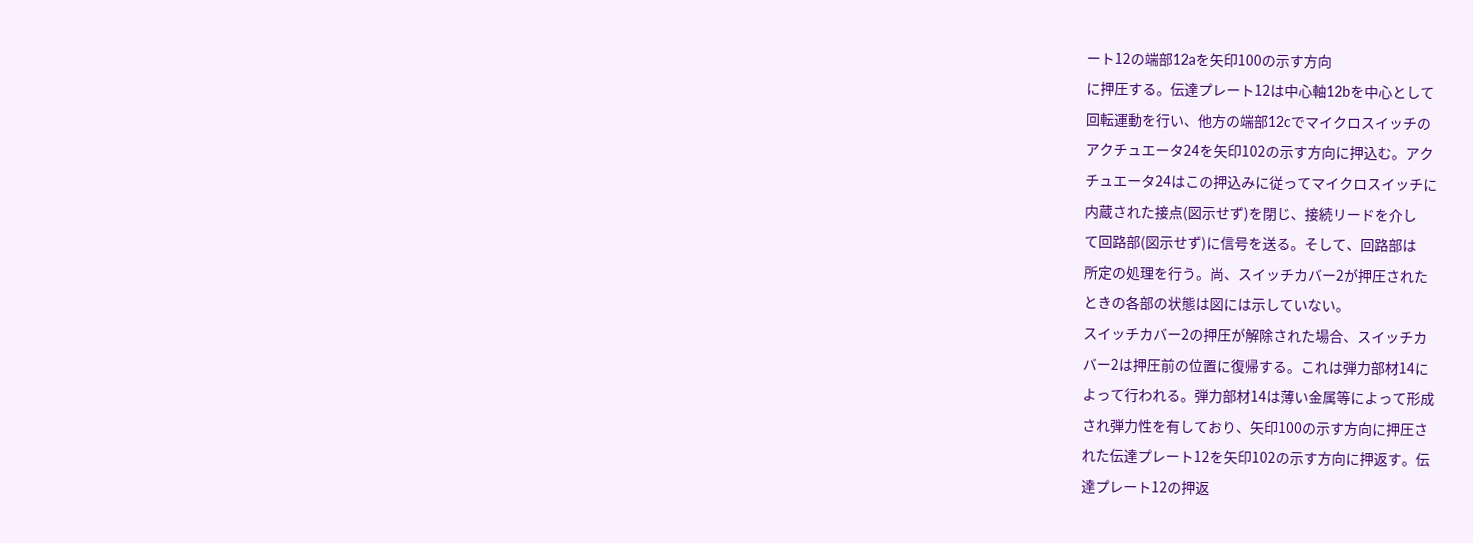ート12の端部12aを矢印100の示す方向
に押圧する。伝達プレート12は中心軸12bを中心として
回転運動を行い、他方の端部12cでマイクロスイッチの
アクチュエータ24を矢印102の示す方向に押込む。アク
チュエータ24はこの押込みに従ってマイクロスイッチに
内蔵された接点(図示せず)を閉じ、接続リードを介し
て回路部(図示せず)に信号を送る。そして、回路部は
所定の処理を行う。尚、スイッチカバー2が押圧された
ときの各部の状態は図には示していない。
スイッチカバー2の押圧が解除された場合、スイッチカ
バー2は押圧前の位置に復帰する。これは弾力部材14に
よって行われる。弾力部材14は薄い金属等によって形成
され弾力性を有しており、矢印100の示す方向に押圧さ
れた伝達プレート12を矢印102の示す方向に押返す。伝
達プレート12の押返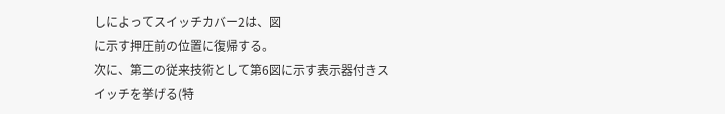しによってスイッチカバー2は、図
に示す押圧前の位置に復帰する。
次に、第二の従来技術として第6図に示す表示器付きス
イッチを挙げる(特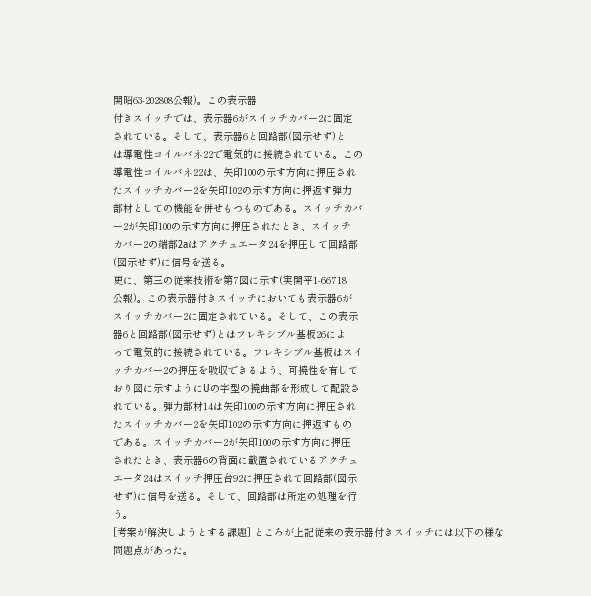開昭63-202808公報)。この表示器
付きスイッチでは、表示器6がスイッチカバー2に固定
されている。そして、表示器6と回路部(図示せず)と
は導電性コイルバネ22で電気的に接続されている。この
導電性コイルバネ22は、矢印100の示す方向に押圧され
たスイッチカバー2を矢印102の示す方向に押返す弾力
部材としての機能を併せもつものである。スイッチカバ
ー2が矢印100の示す方向に押圧されたとき、スイッチ
カバー2の端部2aはアクチュエータ24を押圧して回路部
(図示せず)に信号を送る。
更に、第三の従来技術を第7図に示す(実開平1-66718
公報)。この表示器付きスイッチにおいても表示器6が
スイッチカバー2に固定されている。そして、この表示
器6と回路部(図示せず)とはフレキシブル基板26によ
って電気的に接続されている。フレキシブル基板はスイ
ッチカバー2の押圧を吸収できるよう、可撓性を有して
おり図に示すようにUの字型の撓曲部を形成して配設さ
れている。弾力部材14は矢印100の示す方向に押圧され
たスイッチカバー2を矢印102の示す方向に押返すもの
である。スイッチカバー2が矢印100の示す方向に押圧
されたとき、表示器6の背面に載置されているアクチュ
エータ24はスイッチ押圧台92に押圧されて回路部(図示
せず)に信号を送る。そして、回路部は所定の処理を行
う。
[考案が解決しようとする課題] ところが上記従来の表示器付きスイッチには以下の様な
問題点があった。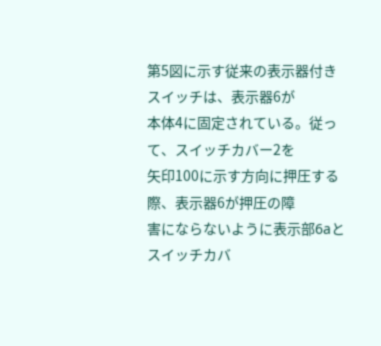第5図に示す従来の表示器付きスイッチは、表示器6が
本体4に固定されている。従って、スイッチカバー2を
矢印100に示す方向に押圧する際、表示器6が押圧の障
害にならないように表示部6aとスイッチカバ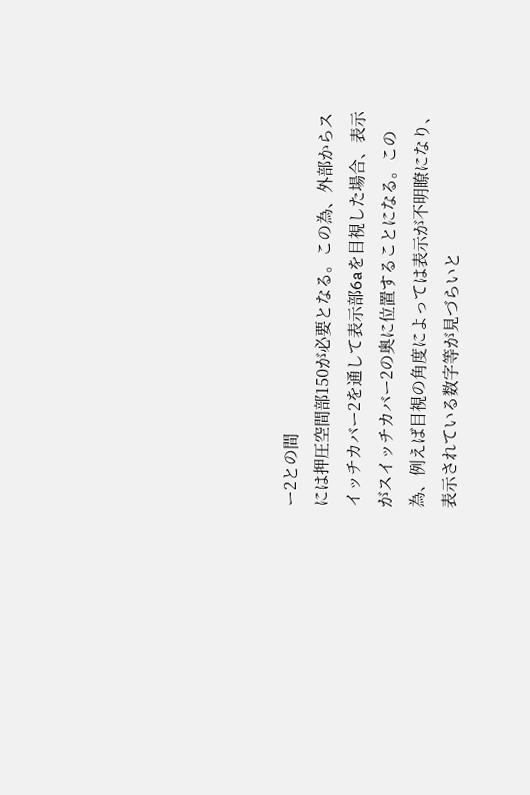ー2との間
には押圧空間部150が必要となる。この為、外部からス
イッチカバー2を通して表示部6aを目視した場合、表示
がスイッチカバー2の奥に位置することになる。この
為、例えば目視の角度によっては表示が不明瞭になり、
表示されている数字等が見づらいと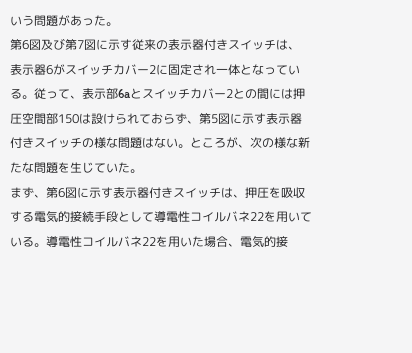いう問題があった。
第6図及び第7図に示す従来の表示器付きスイッチは、
表示器6がスイッチカバー2に固定され一体となってい
る。従って、表示部6aとスイッチカバー2との間には押
圧空間部150は設けられておらず、第5図に示す表示器
付きスイッチの様な問題はない。ところが、次の様な新
たな問題を生じていた。
まず、第6図に示す表示器付きスイッチは、押圧を吸収
する電気的接続手段として導電性コイルバネ22を用いて
いる。導電性コイルバネ22を用いた場合、電気的接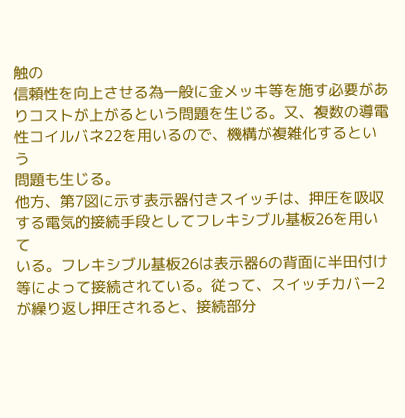触の
信頼性を向上させる為一般に金メッキ等を施す必要があ
りコストが上がるという問題を生じる。又、複数の導電
性コイルバネ22を用いるので、機構が複雑化するという
問題も生じる。
他方、第7図に示す表示器付きスイッチは、押圧を吸収
する電気的接続手段としてフレキシブル基板26を用いて
いる。フレキシブル基板26は表示器6の背面に半田付け
等によって接続されている。従って、スイッチカバー2
が繰り返し押圧されると、接続部分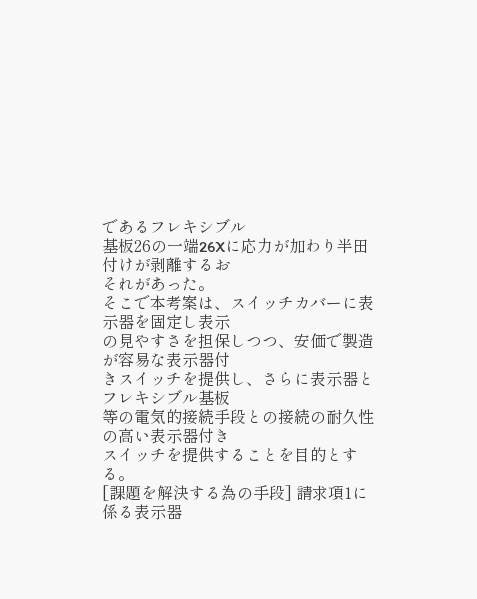であるフレキシブル
基板26の一端26Xに応力が加わり半田付けが剥離するお
それがあった。
そこで本考案は、スイッチカバーに表示器を固定し表示
の見やすさを担保しつつ、安価で製造が容易な表示器付
きスイッチを提供し、さらに表示器とフレキシブル基板
等の電気的接続手段との接続の耐久性の高い表示器付き
スイッチを提供することを目的とする。
[課題を解決する為の手段] 請求項1に係る表示器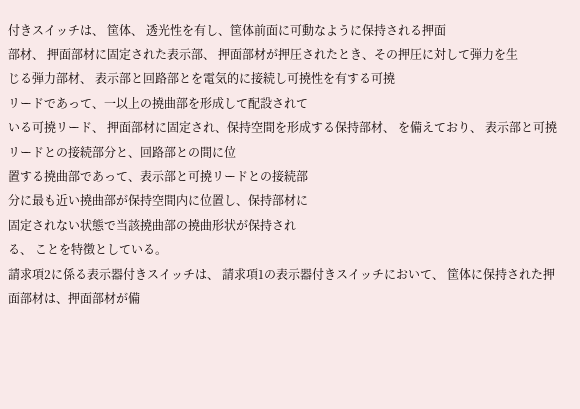付きスイッチは、 筐体、 透光性を有し、筐体前面に可動なように保持される押面
部材、 押面部材に固定された表示部、 押面部材が押圧されたとき、その押圧に対して弾力を生
じる弾力部材、 表示部と回路部とを電気的に接続し可撓性を有する可撓
リードであって、一以上の撓曲部を形成して配設されて
いる可撓リード、 押面部材に固定され、保持空間を形成する保持部材、 を備えており、 表示部と可撓リードとの接続部分と、回路部との間に位
置する撓曲部であって、表示部と可撓リードとの接続部
分に最も近い撓曲部が保持空間内に位置し、保持部材に
固定されない状態で当該撓曲部の撓曲形状が保持され
る、 ことを特徴としている。
請求項2に係る表示器付きスイッチは、 請求項1の表示器付きスイッチにおいて、 筐体に保持された押面部材は、押面部材が備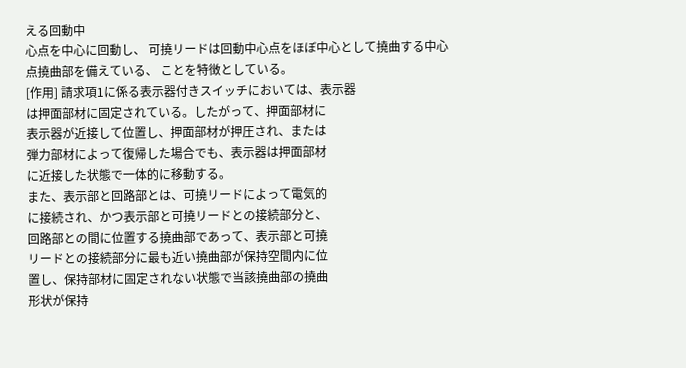える回動中
心点を中心に回動し、 可撓リードは回動中心点をほぼ中心として撓曲する中心
点撓曲部を備えている、 ことを特徴としている。
[作用] 請求項1に係る表示器付きスイッチにおいては、表示器
は押面部材に固定されている。したがって、押面部材に
表示器が近接して位置し、押面部材が押圧され、または
弾力部材によって復帰した場合でも、表示器は押面部材
に近接した状態で一体的に移動する。
また、表示部と回路部とは、可撓リードによって電気的
に接続され、かつ表示部と可撓リードとの接続部分と、
回路部との間に位置する撓曲部であって、表示部と可撓
リードとの接続部分に最も近い撓曲部が保持空間内に位
置し、保持部材に固定されない状態で当該撓曲部の撓曲
形状が保持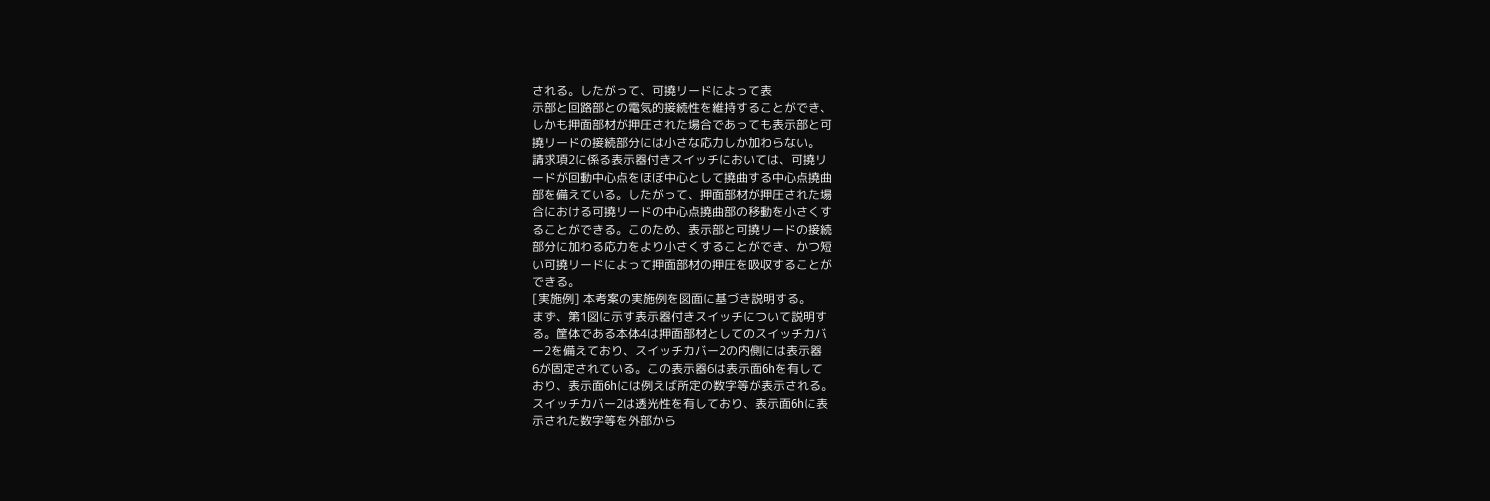される。したがって、可撓リードによって表
示部と回路部との電気的接続性を維持することができ、
しかも押面部材が押圧された場合であっても表示部と可
撓リードの接続部分には小さな応力しか加わらない。
請求項2に係る表示器付きスイッチにおいては、可撓リ
ードが回動中心点をほぼ中心として撓曲する中心点撓曲
部を備えている。したがって、押面部材が押圧された場
合における可撓リードの中心点撓曲部の移動を小さくす
ることができる。このため、表示部と可撓リードの接続
部分に加わる応力をより小さくすることができ、かつ短
い可撓リードによって押面部材の押圧を吸収することが
できる。
[実施例] 本考案の実施例を図面に基づき説明する。
まず、第1図に示す表示器付きスイッチについて説明す
る。筐体である本体4は押面部材としてのスイッチカバ
ー2を備えており、スイッチカバー2の内側には表示器
6が固定されている。この表示器6は表示面6hを有して
おり、表示面6hには例えば所定の数字等が表示される。
スイッチカバー2は透光性を有しており、表示面6hに表
示された数字等を外部から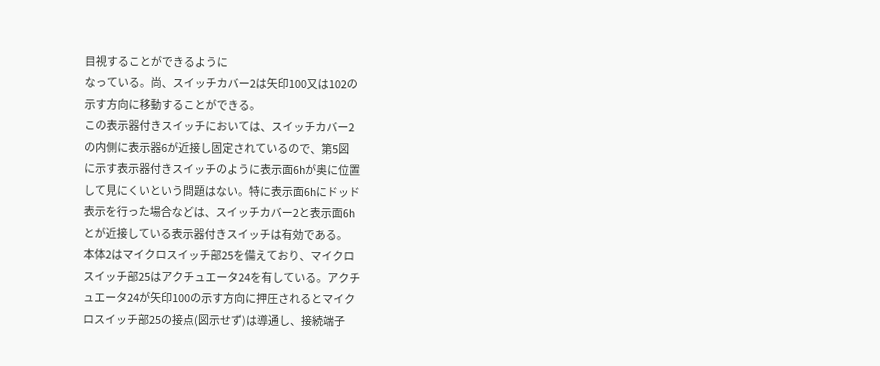目視することができるように
なっている。尚、スイッチカバー2は矢印100又は102の
示す方向に移動することができる。
この表示器付きスイッチにおいては、スイッチカバー2
の内側に表示器6が近接し固定されているので、第5図
に示す表示器付きスイッチのように表示面6hが奥に位置
して見にくいという問題はない。特に表示面6hにドッド
表示を行った場合などは、スイッチカバー2と表示面6h
とが近接している表示器付きスイッチは有効である。
本体2はマイクロスイッチ部25を備えており、マイクロ
スイッチ部25はアクチュエータ24を有している。アクチ
ュエータ24が矢印100の示す方向に押圧されるとマイク
ロスイッチ部25の接点(図示せず)は導通し、接続端子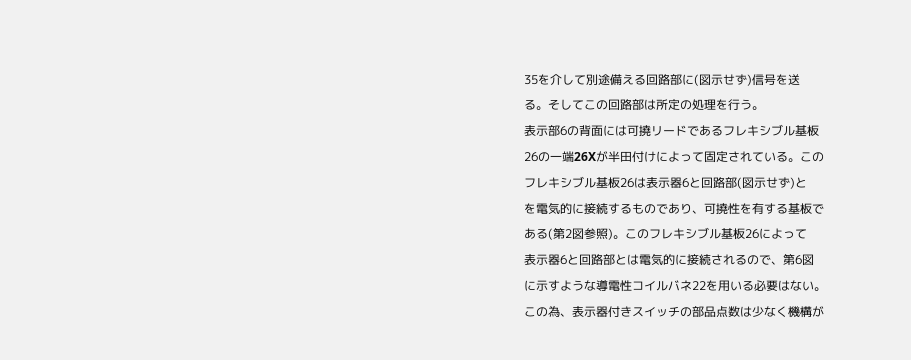35を介して別途備える回路部に(図示せず)信号を送
る。そしてこの回路部は所定の処理を行う。
表示部6の背面には可撓リードであるフレキシブル基板
26の一端26Xが半田付けによって固定されている。この
フレキシブル基板26は表示器6と回路部(図示せず)と
を電気的に接続するものであり、可撓性を有する基板で
ある(第2図参照)。このフレキシブル基板26によって
表示器6と回路部とは電気的に接続されるので、第6図
に示すような導電性コイルバネ22を用いる必要はない。
この為、表示器付きスイッチの部品点数は少なく機構が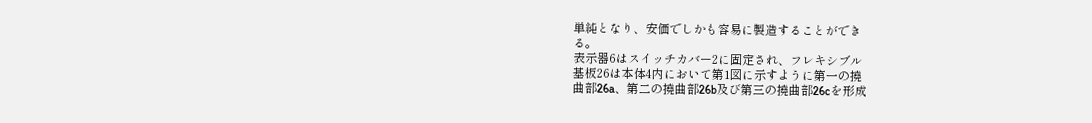単純となり、安価でしかも容易に製造することができ
る。
表示器6はスイッチカバー2に固定され、フレキシブル
基板26は本体4内において第1図に示すように第一の撓
曲部26a、第二の撓曲部26b及び第三の撓曲部26cを形成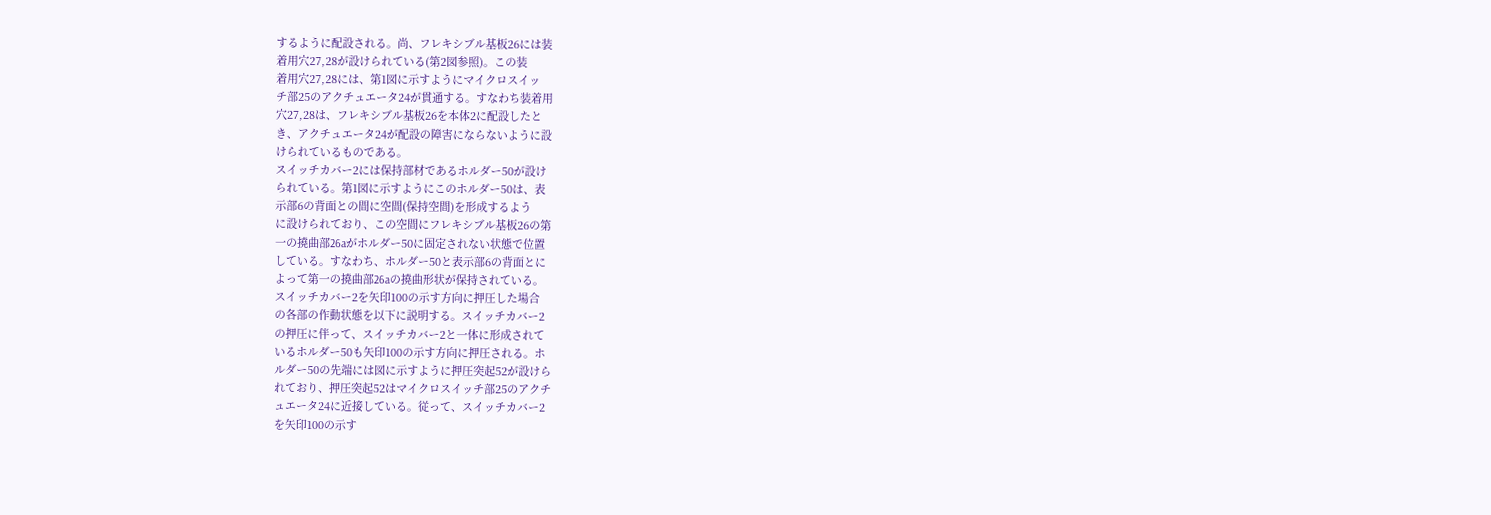するように配設される。尚、フレキシブル基板26には装
着用穴27,28が設けられている(第2図参照)。この装
着用穴27,28には、第1図に示すようにマイクロスイッ
チ部25のアクチュエータ24が貫通する。すなわち装着用
穴27,28は、フレキシブル基板26を本体2に配設したと
き、アクチュエータ24が配設の障害にならないように設
けられているものである。
スイッチカバー2には保持部材であるホルダー50が設け
られている。第1図に示すようにこのホルダー50は、表
示部6の背面との間に空間(保持空間)を形成するよう
に設けられており、この空間にフレキシブル基板26の第
一の撓曲部26aがホルダー50に固定されない状態で位置
している。すなわち、ホルダー50と表示部6の背面とに
よって第一の撓曲部26aの撓曲形状が保持されている。
スイッチカバー2を矢印100の示す方向に押圧した場合
の各部の作動状態を以下に説明する。スイッチカバー2
の押圧に伴って、スイッチカバー2と一体に形成されて
いるホルダー50も矢印100の示す方向に押圧される。ホ
ルダー50の先端には図に示すように押圧突起52が設けら
れており、押圧突起52はマイクロスイッチ部25のアクチ
ュエータ24に近接している。従って、スイッチカバー2
を矢印100の示す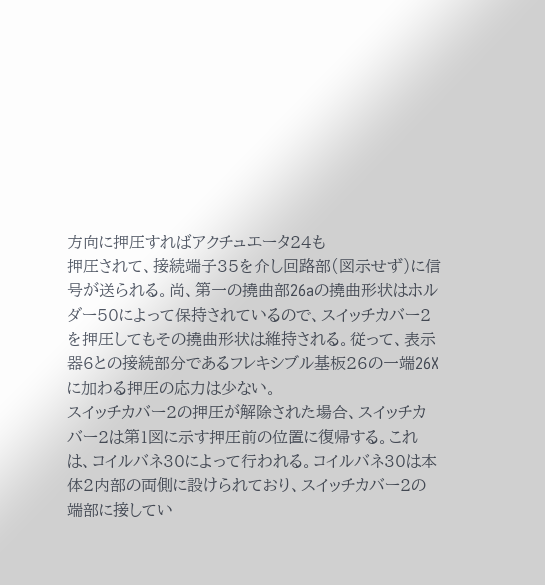方向に押圧すればアクチュエータ24も
押圧されて、接続端子35を介し回路部(図示せず)に信
号が送られる。尚、第一の撓曲部26aの撓曲形状はホル
ダー50によって保持されているので、スイッチカバー2
を押圧してもその撓曲形状は維持される。従って、表示
器6との接続部分であるフレキシブル基板26の一端26X
に加わる押圧の応力は少ない。
スイッチカバー2の押圧が解除された場合、スイッチカ
バー2は第1図に示す押圧前の位置に復帰する。これ
は、コイルバネ30によって行われる。コイルバネ30は本
体2内部の両側に設けられており、スイッチカバー2の
端部に接してい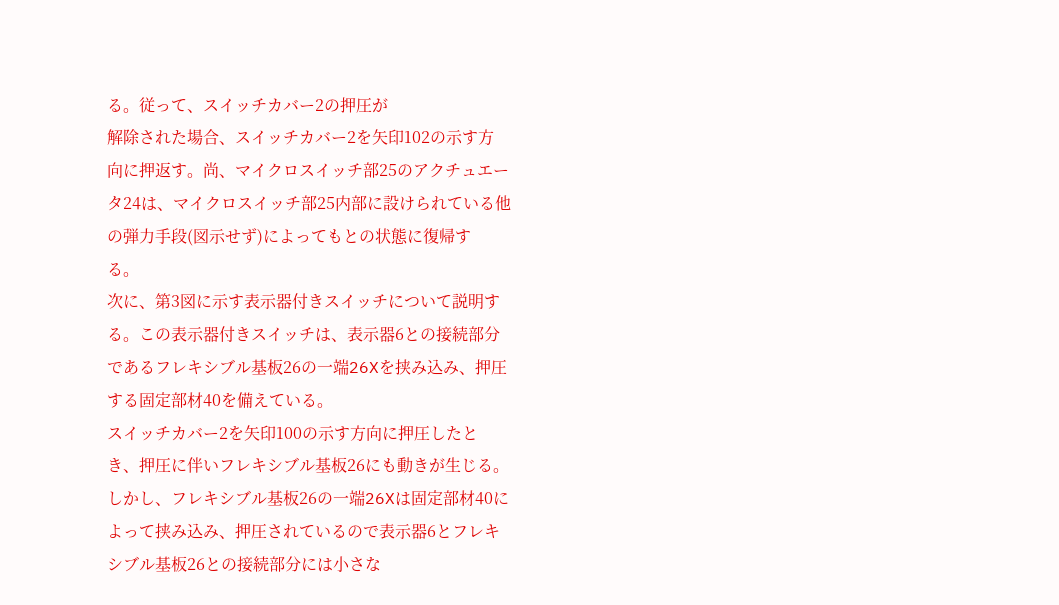る。従って、スイッチカバー2の押圧が
解除された場合、スイッチカバー2を矢印102の示す方
向に押返す。尚、マイクロスイッチ部25のアクチュエー
タ24は、マイクロスイッチ部25内部に設けられている他
の弾力手段(図示せず)によってもとの状態に復帰す
る。
次に、第3図に示す表示器付きスイッチについて説明す
る。この表示器付きスイッチは、表示器6との接続部分
であるフレキシブル基板26の一端26Xを挟み込み、押圧
する固定部材40を備えている。
スイッチカバー2を矢印100の示す方向に押圧したと
き、押圧に伴いフレキシブル基板26にも動きが生じる。
しかし、フレキシブル基板26の一端26Xは固定部材40に
よって挟み込み、押圧されているので表示器6とフレキ
シブル基板26との接続部分には小さな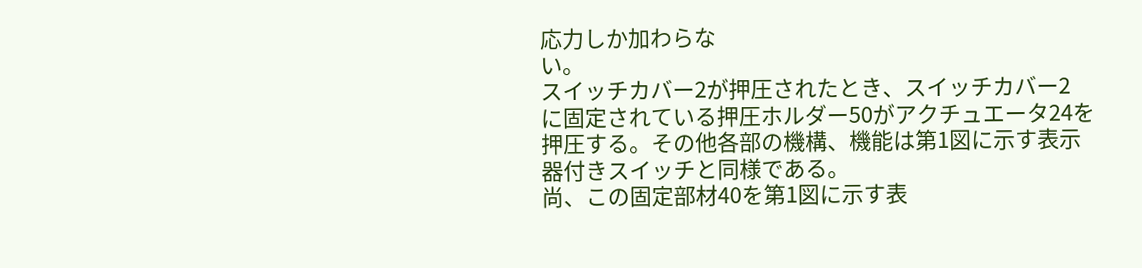応力しか加わらな
い。
スイッチカバー2が押圧されたとき、スイッチカバー2
に固定されている押圧ホルダー50がアクチュエータ24を
押圧する。その他各部の機構、機能は第1図に示す表示
器付きスイッチと同様である。
尚、この固定部材40を第1図に示す表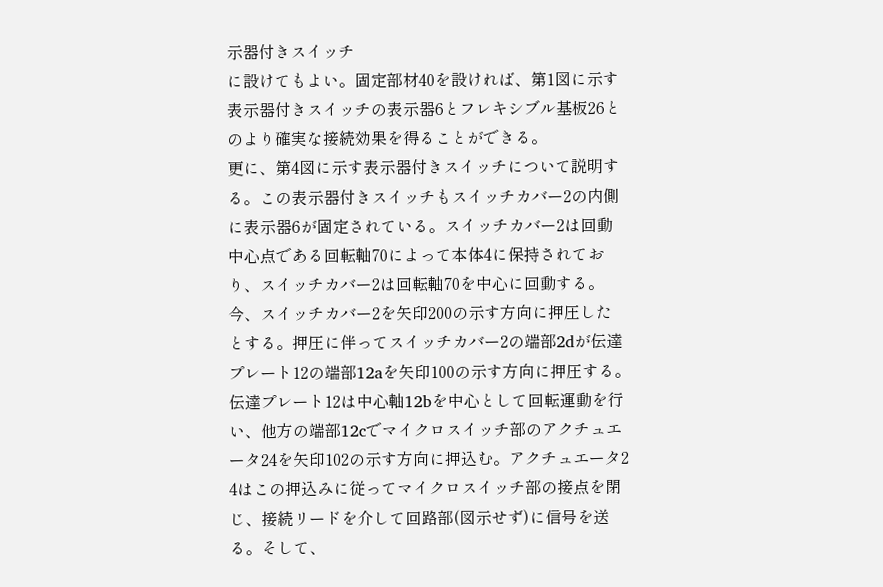示器付きスイッチ
に設けてもよい。固定部材40を設ければ、第1図に示す
表示器付きスイッチの表示器6とフレキシブル基板26と
のより確実な接続効果を得ることができる。
更に、第4図に示す表示器付きスイッチについて説明す
る。この表示器付きスイッチもスイッチカバー2の内側
に表示器6が固定されている。スイッチカバー2は回動
中心点である回転軸70によって本体4に保持されてお
り、スイッチカバー2は回転軸70を中心に回動する。
今、スイッチカバー2を矢印200の示す方向に押圧した
とする。押圧に伴ってスイッチカバー2の端部2dが伝達
プレート12の端部12aを矢印100の示す方向に押圧する。
伝達プレート12は中心軸12bを中心として回転運動を行
い、他方の端部12cでマイクロスイッチ部のアクチュエ
ータ24を矢印102の示す方向に押込む。アクチュエータ2
4はこの押込みに従ってマイクロスイッチ部の接点を閉
じ、接続リードを介して回路部(図示せず)に信号を送
る。そして、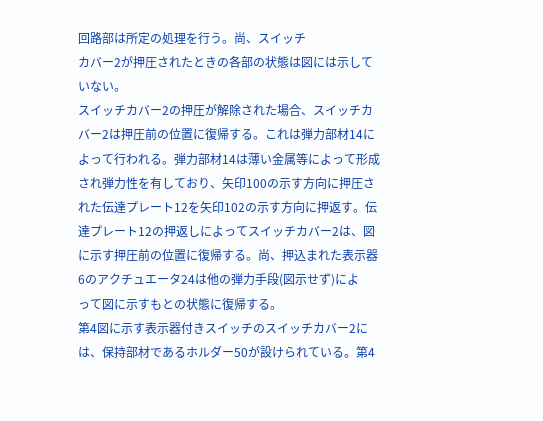回路部は所定の処理を行う。尚、スイッチ
カバー2が押圧されたときの各部の状態は図には示して
いない。
スイッチカバー2の押圧が解除された場合、スイッチカ
バー2は押圧前の位置に復帰する。これは弾力部材14に
よって行われる。弾力部材14は薄い金属等によって形成
され弾力性を有しており、矢印100の示す方向に押圧さ
れた伝達プレート12を矢印102の示す方向に押返す。伝
達プレート12の押返しによってスイッチカバー2は、図
に示す押圧前の位置に復帰する。尚、押込まれた表示器
6のアクチュエータ24は他の弾力手段(図示せず)によ
って図に示すもとの状態に復帰する。
第4図に示す表示器付きスイッチのスイッチカバー2に
は、保持部材であるホルダー50が設けられている。第4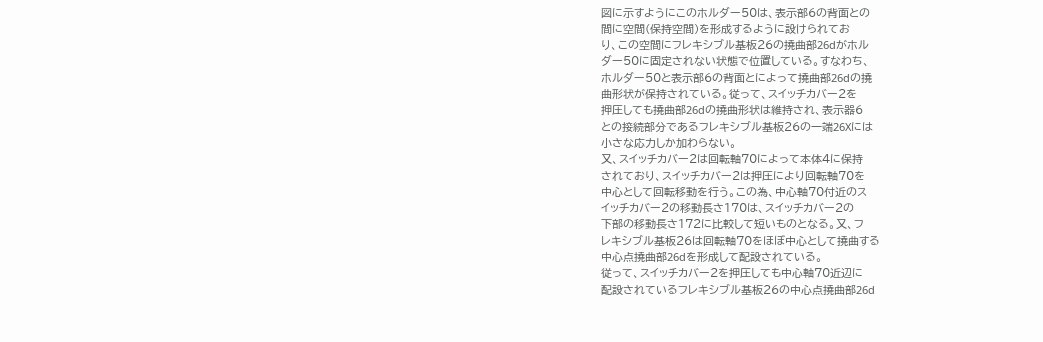図に示すようにこのホルダー50は、表示部6の背面との
間に空間(保持空間)を形成するように設けられてお
り、この空間にフレキシブル基板26の撓曲部26dがホル
ダー50に固定されない状態で位置している。すなわち、
ホルダー50と表示部6の背面とによって撓曲部26dの撓
曲形状が保持されている。従って、スイッチカバー2を
押圧しても撓曲部26dの撓曲形状は維持され、表示器6
との接続部分であるフレキシブル基板26の一端26Xには
小さな応力しか加わらない。
又、スイッチカバー2は回転軸70によって本体4に保持
されており、スイッチカバー2は押圧により回転軸70を
中心として回転移動を行う。この為、中心軸70付近のス
イッチカバー2の移動長さ170は、スイッチカバー2の
下部の移動長さ172に比較して短いものとなる。又、フ
レキシブル基板26は回転軸70をほぼ中心として撓曲する
中心点撓曲部26dを形成して配設されている。
従って、スイッチカバー2を押圧しても中心軸70近辺に
配設されているフレキシブル基板26の中心点撓曲部26d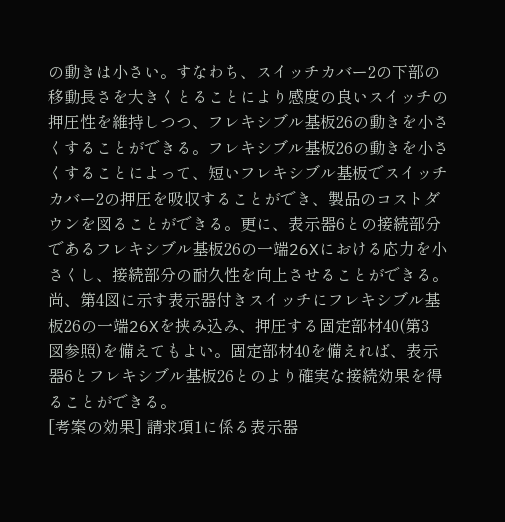の動きは小さい。すなわち、スイッチカバー2の下部の
移動長さを大きくとることにより感度の良いスイッチの
押圧性を維持しつつ、フレキシブル基板26の動きを小さ
くすることができる。フレキシブル基板26の動きを小さ
くすることによって、短いフレキシブル基板でスイッチ
カバー2の押圧を吸収することができ、製品のコストダ
ウンを図ることができる。更に、表示器6との接続部分
であるフレキシブル基板26の一端26Xにおける応力を小
さくし、接続部分の耐久性を向上させることができる。
尚、第4図に示す表示器付きスイッチにフレキシブル基
板26の一端26Xを挟み込み、押圧する固定部材40(第3
図参照)を備えてもよい。固定部材40を備えれば、表示
器6とフレキシブル基板26とのより確実な接続効果を得
ることができる。
[考案の効果] 請求項1に係る表示器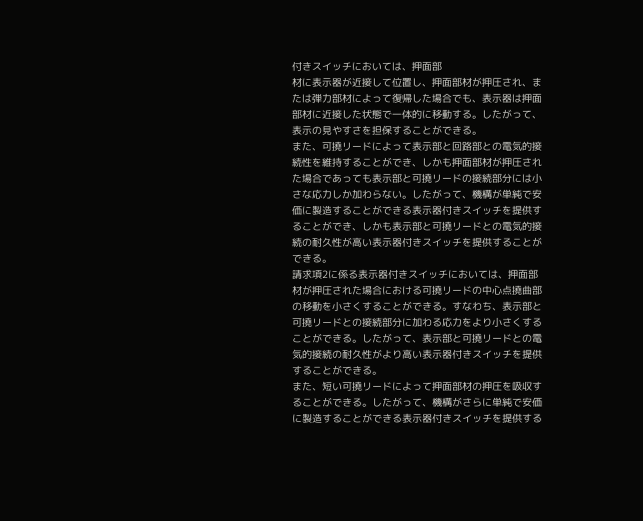付きスイッチにおいては、押面部
材に表示器が近接して位置し、押面部材が押圧され、ま
たは弾力部材によって復帰した場合でも、表示器は押面
部材に近接した状態で一体的に移動する。したがって、
表示の見やすさを担保することができる。
また、可撓リードによって表示部と回路部との電気的接
続性を維持することができ、しかも押面部材が押圧され
た場合であっても表示部と可撓リードの接続部分には小
さな応力しか加わらない。したがって、機構が単純で安
価に製造することができる表示器付きスイッチを提供す
ることができ、しかも表示部と可撓リードとの電気的接
続の耐久性が高い表示器付きスイッチを提供することが
できる。
請求項2に係る表示器付きスイッチにおいては、押面部
材が押圧された場合における可撓リードの中心点撓曲部
の移動を小さくすることができる。すなわち、表示部と
可撓リードとの接続部分に加わる応力をより小さくする
ことができる。したがって、表示部と可撓リードとの電
気的接続の耐久性がより高い表示器付きスイッチを提供
することができる。
また、短い可撓リードによって押面部材の押圧を吸収す
ることができる。したがって、機構がさらに単純で安価
に製造することができる表示器付きスイッチを提供する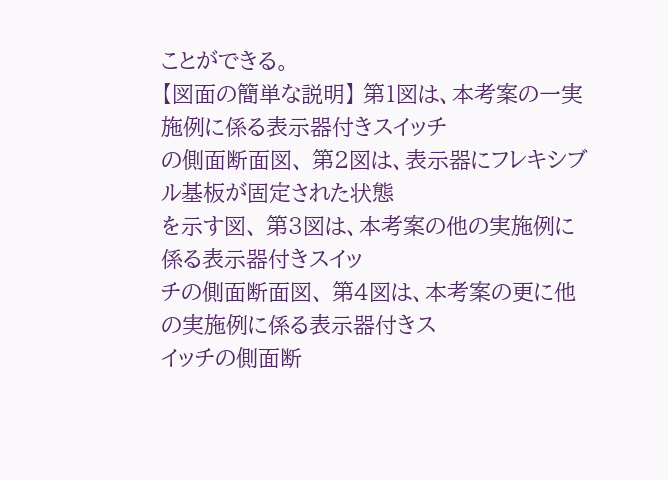ことができる。
【図面の簡単な説明】 第1図は、本考案の一実施例に係る表示器付きスイッチ
の側面断面図、 第2図は、表示器にフレキシブル基板が固定された状態
を示す図、 第3図は、本考案の他の実施例に係る表示器付きスイッ
チの側面断面図、 第4図は、本考案の更に他の実施例に係る表示器付きス
イッチの側面断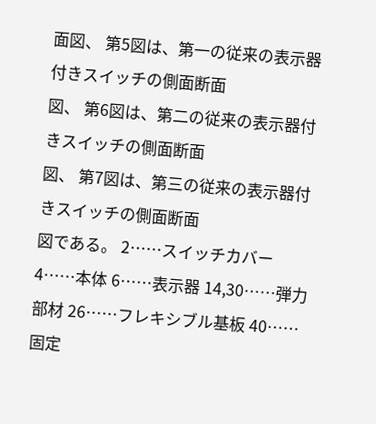面図、 第5図は、第一の従来の表示器付きスイッチの側面断面
図、 第6図は、第二の従来の表示器付きスイッチの側面断面
図、 第7図は、第三の従来の表示器付きスイッチの側面断面
図である。 2……スイッチカバー 4……本体 6……表示器 14,30……弾力部材 26……フレキシブル基板 40……固定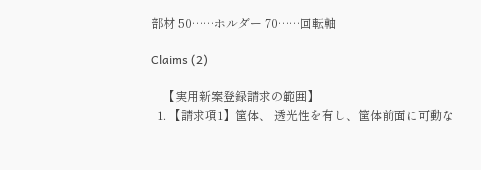部材 50……ホルダー 70……回転軸

Claims (2)

    【実用新案登録請求の範囲】
  1. 【請求項1】筐体、 透光性を有し、筐体前面に可動な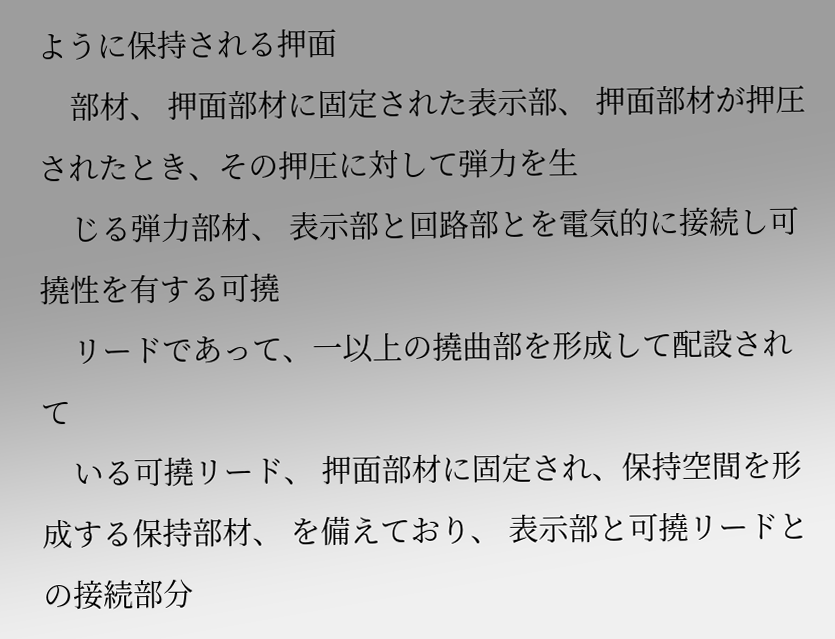ように保持される押面
    部材、 押面部材に固定された表示部、 押面部材が押圧されたとき、その押圧に対して弾力を生
    じる弾力部材、 表示部と回路部とを電気的に接続し可撓性を有する可撓
    リードであって、一以上の撓曲部を形成して配設されて
    いる可撓リード、 押面部材に固定され、保持空間を形成する保持部材、 を備えており、 表示部と可撓リードとの接続部分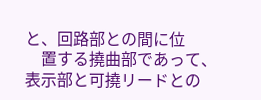と、回路部との間に位
    置する撓曲部であって、表示部と可撓リードとの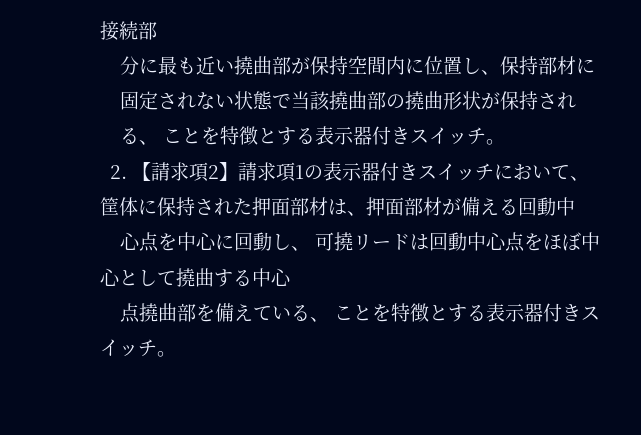接続部
    分に最も近い撓曲部が保持空間内に位置し、保持部材に
    固定されない状態で当該撓曲部の撓曲形状が保持され
    る、 ことを特徴とする表示器付きスイッチ。
  2. 【請求項2】請求項1の表示器付きスイッチにおいて、 筐体に保持された押面部材は、押面部材が備える回動中
    心点を中心に回動し、 可撓リードは回動中心点をほぼ中心として撓曲する中心
    点撓曲部を備えている、 ことを特徴とする表示器付きスイッチ。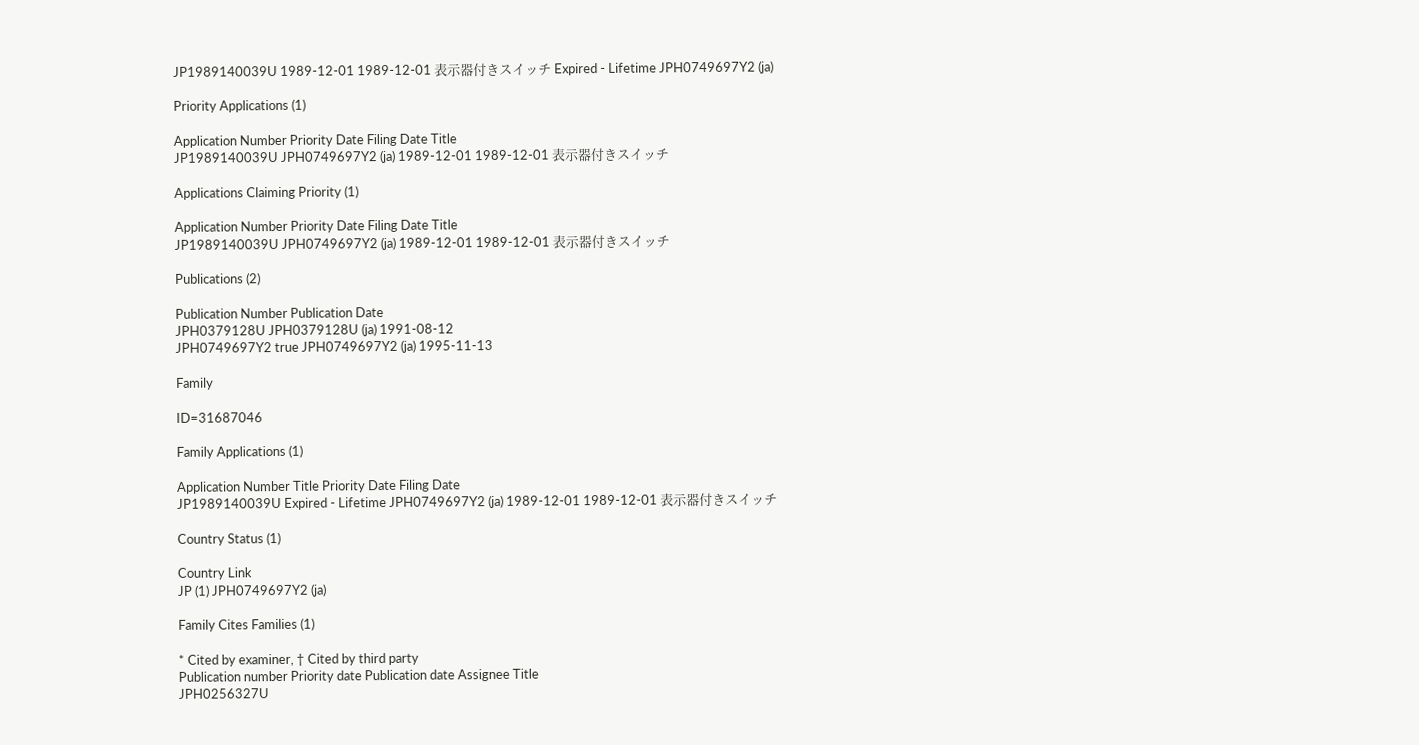JP1989140039U 1989-12-01 1989-12-01 表示器付きスイッチ Expired - Lifetime JPH0749697Y2 (ja)

Priority Applications (1)

Application Number Priority Date Filing Date Title
JP1989140039U JPH0749697Y2 (ja) 1989-12-01 1989-12-01 表示器付きスイッチ

Applications Claiming Priority (1)

Application Number Priority Date Filing Date Title
JP1989140039U JPH0749697Y2 (ja) 1989-12-01 1989-12-01 表示器付きスイッチ

Publications (2)

Publication Number Publication Date
JPH0379128U JPH0379128U (ja) 1991-08-12
JPH0749697Y2 true JPH0749697Y2 (ja) 1995-11-13

Family

ID=31687046

Family Applications (1)

Application Number Title Priority Date Filing Date
JP1989140039U Expired - Lifetime JPH0749697Y2 (ja) 1989-12-01 1989-12-01 表示器付きスイッチ

Country Status (1)

Country Link
JP (1) JPH0749697Y2 (ja)

Family Cites Families (1)

* Cited by examiner, † Cited by third party
Publication number Priority date Publication date Assignee Title
JPH0256327U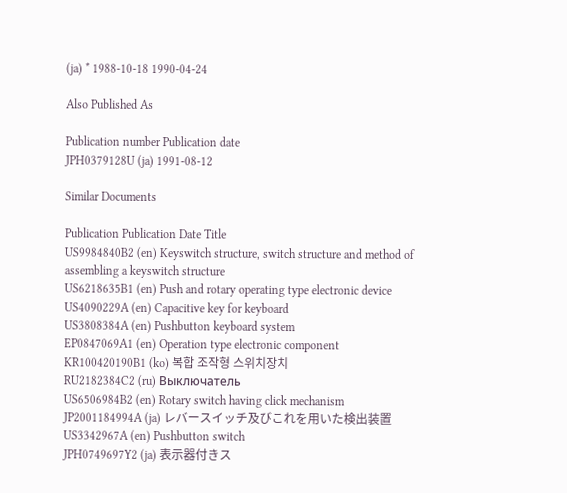(ja) * 1988-10-18 1990-04-24

Also Published As

Publication number Publication date
JPH0379128U (ja) 1991-08-12

Similar Documents

Publication Publication Date Title
US9984840B2 (en) Keyswitch structure, switch structure and method of assembling a keyswitch structure
US6218635B1 (en) Push and rotary operating type electronic device
US4090229A (en) Capacitive key for keyboard
US3808384A (en) Pushbutton keyboard system
EP0847069A1 (en) Operation type electronic component
KR100420190B1 (ko) 복합 조작형 스위치장치
RU2182384C2 (ru) Выключатель
US6506984B2 (en) Rotary switch having click mechanism
JP2001184994A (ja) レバースイッチ及びこれを用いた検出装置
US3342967A (en) Pushbutton switch
JPH0749697Y2 (ja) 表示器付きス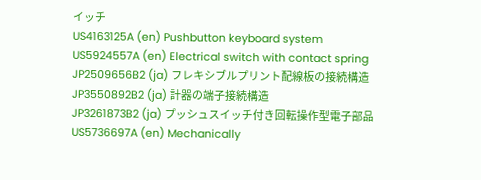イッチ
US4163125A (en) Pushbutton keyboard system
US5924557A (en) Electrical switch with contact spring
JP2509656B2 (ja) フレキシブルプリント配線板の接続構造
JP3550892B2 (ja) 計器の端子接続構造
JP3261873B2 (ja) プッシュスイッチ付き回転操作型電子部品
US5736697A (en) Mechanically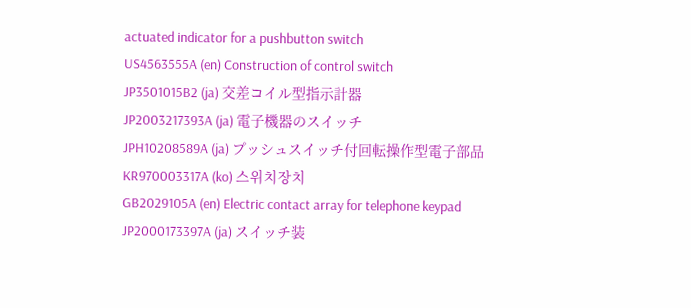actuated indicator for a pushbutton switch
US4563555A (en) Construction of control switch
JP3501015B2 (ja) 交差コイル型指示計器
JP2003217393A (ja) 電子機器のスイッチ
JPH10208589A (ja) プッシュスイッチ付回転操作型電子部品
KR970003317A (ko) 스위치장치
GB2029105A (en) Electric contact array for telephone keypad
JP2000173397A (ja) スイッチ装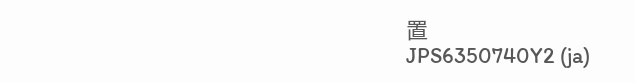置
JPS6350740Y2 (ja)